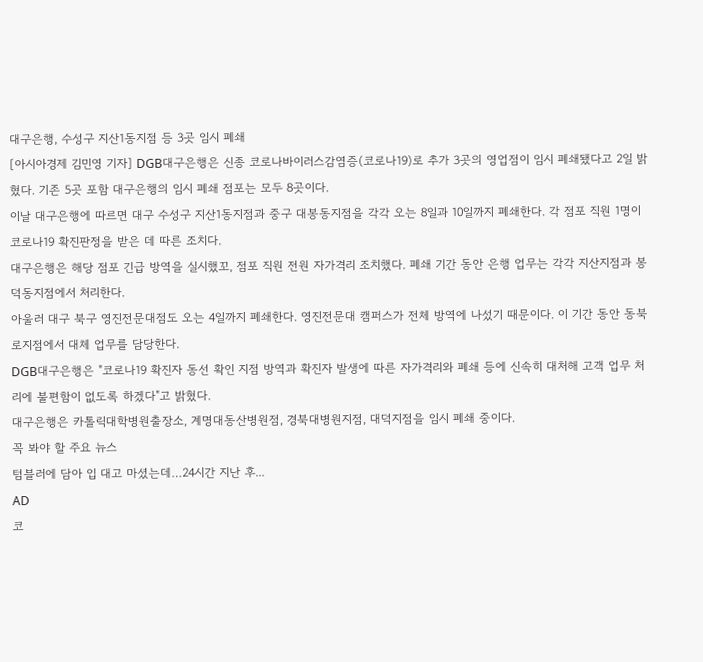대구은행, 수성구 지산1동지점 등 3곳 임시 폐쇄
[아시아경제 김민영 기자] DGB대구은행은 신종 코로나바이러스감염증(코로나19)로 추가 3곳의 영업점이 임시 폐쇄됐다고 2일 밝혔다. 기존 5곳 포함 대구은행의 임시 폐쇄 점포는 모두 8곳이다.
이날 대구은행에 따르면 대구 수성구 지산1동지점과 중구 대봉동지점을 각각 오는 8일과 10일까지 폐쇄한다. 각 점포 직원 1명이 코로나19 확진판정을 받은 데 따른 조치다.
대구은행은 해당 점포 긴급 방역을 실시했꼬, 점포 직원 전원 자가격리 조치했다. 폐쇄 기간 동안 은행 업무는 각각 지산지점과 봉덕동지점에서 처리한다.
아울러 대구 북구 영진전문대점도 오는 4일까지 폐쇄한다. 영진전문대 캠퍼스가 전체 방역에 나섰기 때문이다. 이 기간 동안 동북로지점에서 대체 업무를 담당한다.
DGB대구은행은 "코로나19 확진자 동선 확인 지점 방역과 확진자 발생에 따른 자가격리와 폐쇄 등에 신속히 대처해 고객 업무 처리에 불편함이 없도록 하겠다"고 밝혔다.
대구은행은 카톨릭대학병원출장소, 계명대동산병원점, 경북대병원지점, 대덕지점을 임시 폐쇄 중이다.
꼭 봐야 할 주요 뉴스
텀블러에 담아 입 대고 마셨는데…24시간 지난 후...
AD
코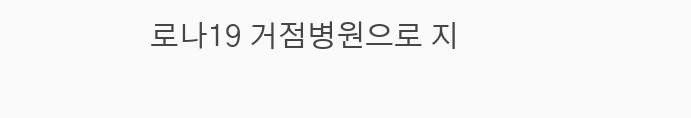로나19 거점병원으로 지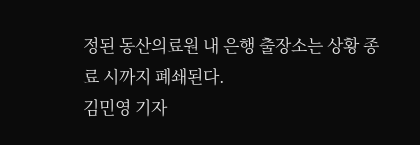정된 동산의료원 내 은행 출장소는 상황 종료 시까지 폐쇄된다.
김민영 기자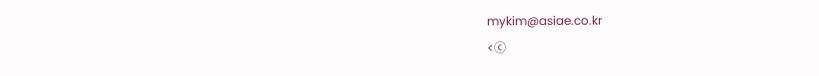mykim@asiae.co.kr
<ⓒ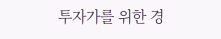투자가를 위한 경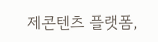제콘텐츠 플랫폼,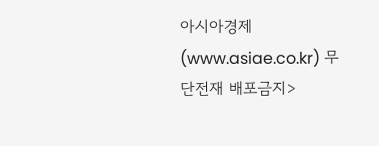아시아경제(www.asiae.co.kr) 무단전재 배포금지>